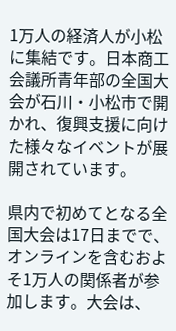1万人の経済人が小松に集結です。日本商工会議所青年部の全国大会が石川・小松市で開かれ、復興支援に向けた様々なイベントが展開されています。

県内で初めてとなる全国大会は17日までで、オンラインを含むおよそ1万人の関係者が参加します。大会は、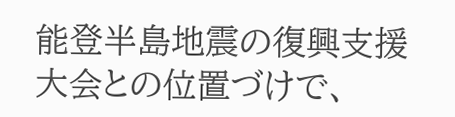能登半島地震の復興支援大会との位置づけで、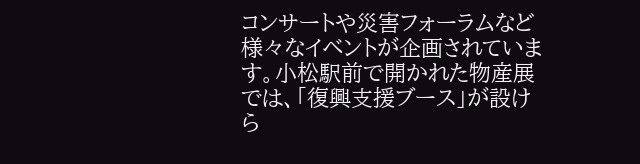コンサートや災害フォーラムなど様々なイベントが企画されています。小松駅前で開かれた物産展では、「復興支援ブース」が設けら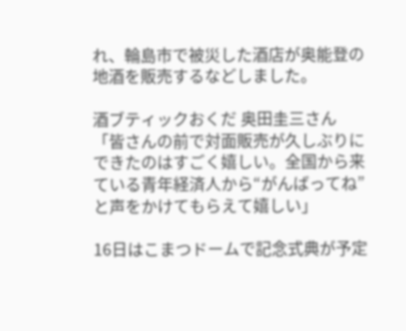れ、輪島市で被災した酒店が奥能登の地酒を販売するなどしました。

酒ブティックおくだ 奥田圭三さん
「皆さんの前で対面販売が久しぶりにできたのはすごく嬉しい。全国から来ている青年経済人から“がんばってね”と声をかけてもらえて嬉しい」

16日はこまつドームで記念式典が予定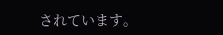されています。